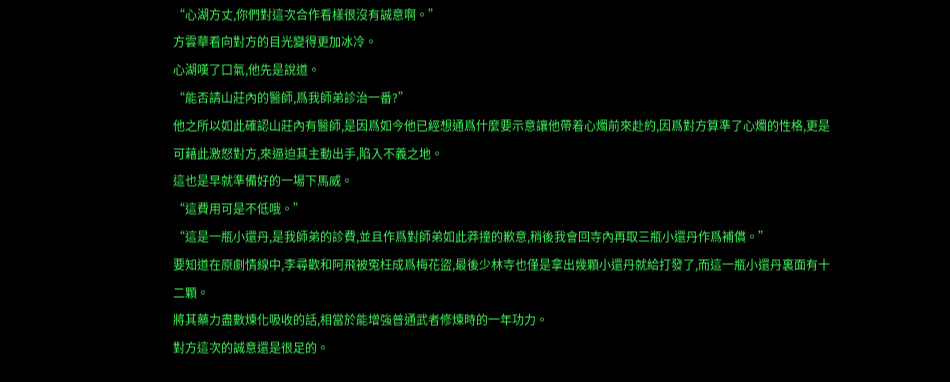“心湖方丈,你們對這次合作看樣很沒有誠意啊。”
方雲華看向對方的目光變得更加冰冷。
心湖嘆了口氣,他先是說道。
“能否請山莊內的醫師,爲我師弟診治一番?”
他之所以如此確認山莊內有醫師,是因爲如今他已經想通爲什麼要示意讓他帶着心燭前來赴約,因爲對方算準了心燭的性格,更是可藉此激怒對方,來逼迫其主動出手,陷入不義之地。
這也是早就準備好的一場下馬威。
“這費用可是不低哦。”
“這是一瓶小還丹,是我師弟的診費,並且作爲對師弟如此莽撞的歉意,稍後我會回寺內再取三瓶小還丹作爲補償。”
要知道在原劇情線中,李尋歡和阿飛被冤枉成爲梅花盜,最後少林寺也僅是拿出幾顆小還丹就給打發了,而這一瓶小還丹裏面有十二顆。
將其藥力盡數煉化吸收的話,相當於能增強普通武者修煉時的一年功力。
對方這次的誠意還是很足的。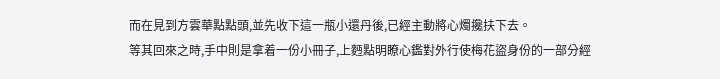而在見到方雲華點點頭,並先收下這一瓶小還丹後,已經主動將心燭攙扶下去。
等其回來之時,手中則是拿着一份小冊子,上麪點明瞭心鑑對外行使梅花盜身份的一部分經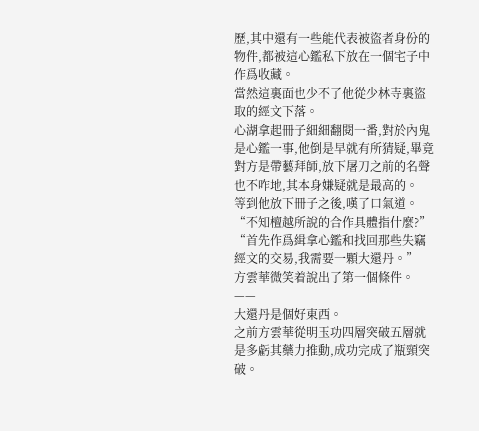歷,其中還有一些能代表被盜者身份的物件,都被這心鑑私下放在一個宅子中作爲收藏。
當然這裏面也少不了他從少林寺裏盜取的經文下落。
心湖拿起冊子細細翻閱一番,對於內鬼是心鑑一事,他倒是早就有所猜疑,畢竟對方是帶藝拜師,放下屠刀之前的名聲也不咋地,其本身嫌疑就是最高的。
等到他放下冊子之後,嘆了口氣道。
“不知檀越所說的合作具體指什麼?”
“首先作爲緝拿心鑑和找回那些失竊經文的交易,我需要一顆大還丹。”
方雲華微笑着說出了第一個條件。
——
大還丹是個好東西。
之前方雲華從明玉功四層突破五層就是多虧其藥力推動,成功完成了瓶頸突破。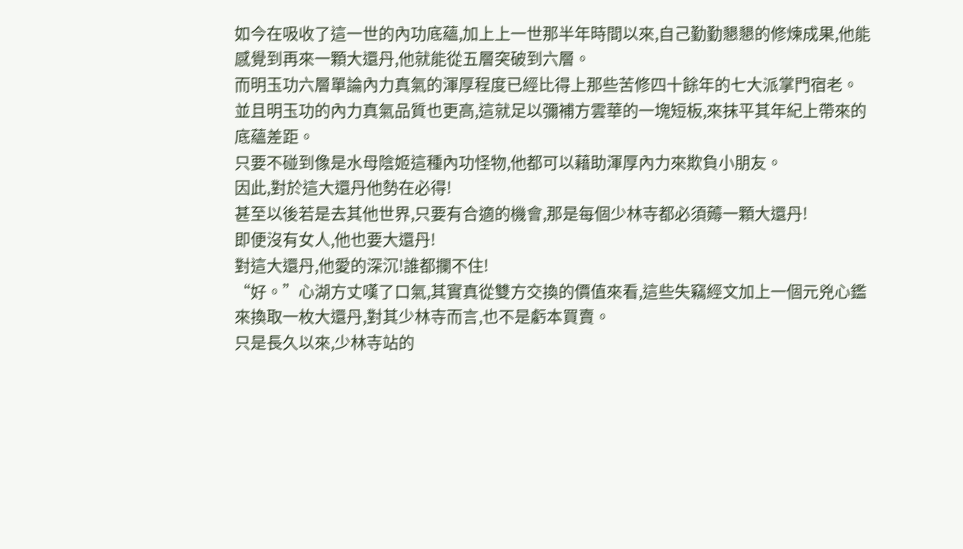如今在吸收了這一世的內功底蘊,加上上一世那半年時間以來,自己勤勤懇懇的修煉成果,他能感覺到再來一顆大還丹,他就能從五層突破到六層。
而明玉功六層單論內力真氣的渾厚程度已經比得上那些苦修四十餘年的七大派掌門宿老。
並且明玉功的內力真氣品質也更高,這就足以彌補方雲華的一塊短板,來抹平其年紀上帶來的底蘊差距。
只要不碰到像是水母陰姬這種內功怪物,他都可以藉助渾厚內力來欺負小朋友。
因此,對於這大還丹他勢在必得!
甚至以後若是去其他世界,只要有合適的機會,那是每個少林寺都必須薅一顆大還丹!
即便沒有女人,他也要大還丹!
對這大還丹,他愛的深沉!誰都攔不住!
“好。”心湖方丈嘆了口氣,其實真從雙方交換的價值來看,這些失竊經文加上一個元兇心鑑來換取一枚大還丹,對其少林寺而言,也不是虧本買賣。
只是長久以來,少林寺站的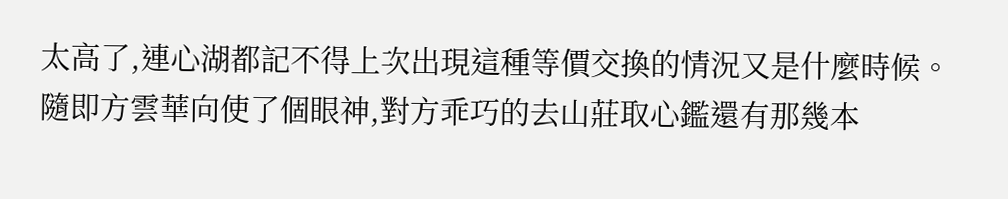太高了,連心湖都記不得上次出現這種等價交換的情況又是什麼時候。
隨即方雲華向使了個眼神,對方乖巧的去山莊取心鑑還有那幾本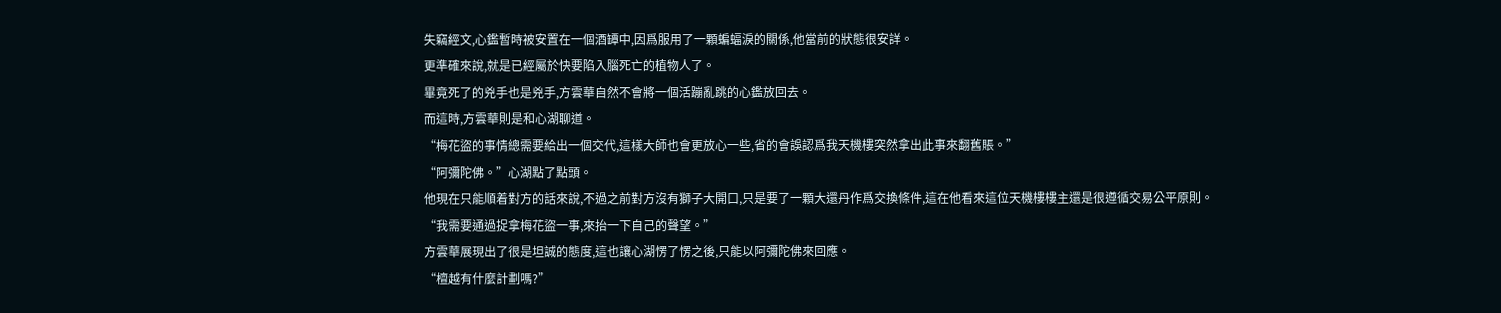失竊經文,心鑑暫時被安置在一個酒罈中,因爲服用了一顆蝙蝠淚的關係,他當前的狀態很安詳。
更準確來說,就是已經屬於快要陷入腦死亡的植物人了。
畢竟死了的兇手也是兇手,方雲華自然不會將一個活蹦亂跳的心鑑放回去。
而這時,方雲華則是和心湖聊道。
“梅花盜的事情總需要給出一個交代,這樣大師也會更放心一些,省的會誤認爲我天機樓突然拿出此事來翻舊賬。”
“阿彌陀佛。”心湖點了點頭。
他現在只能順着對方的話來說,不過之前對方沒有獅子大開口,只是要了一顆大還丹作爲交換條件,這在他看來這位天機樓樓主還是很遵循交易公平原則。
“我需要通過捉拿梅花盜一事,來抬一下自己的聲望。”
方雲華展現出了很是坦誠的態度,這也讓心湖愣了愣之後,只能以阿彌陀佛來回應。
“檀越有什麼計劃嗎?”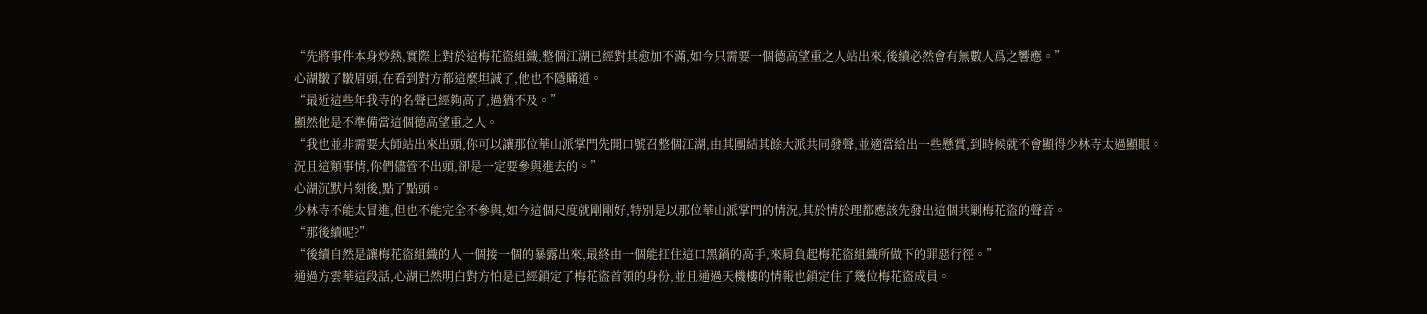“先將事件本身炒熱,實際上對於這梅花盜組織,整個江湖已經對其愈加不滿,如今只需要一個德高望重之人站出來,後續必然會有無數人爲之響應。”
心湖皺了皺眉頭,在看到對方都這麼坦誠了,他也不隱瞞道。
“最近這些年我寺的名聲已經夠高了,過猶不及。”
顯然他是不準備當這個德高望重之人。
“我也並非需要大師站出來出頭,你可以讓那位華山派掌門先開口號召整個江湖,由其團結其餘大派共同發聲,並適當給出一些懸賞,到時候就不會顯得少林寺太過顯眼。
況且這類事情,你們儘管不出頭,卻是一定要參與進去的。”
心湖沉默片刻後,點了點頭。
少林寺不能太冒進,但也不能完全不參與,如今這個尺度就剛剛好,特別是以那位華山派掌門的情況,其於情於理都應該先發出這個共剿梅花盜的聲音。
“那後續呢?”
“後續自然是讓梅花盜組織的人一個接一個的暴露出來,最終由一個能扛住這口黑鍋的高手,來肩負起梅花盜組織所做下的罪惡行徑。”
通過方雲華這段話,心湖已然明白對方怕是已經鎖定了梅花盜首領的身份,並且通過天機樓的情報也鎖定住了幾位梅花盜成員。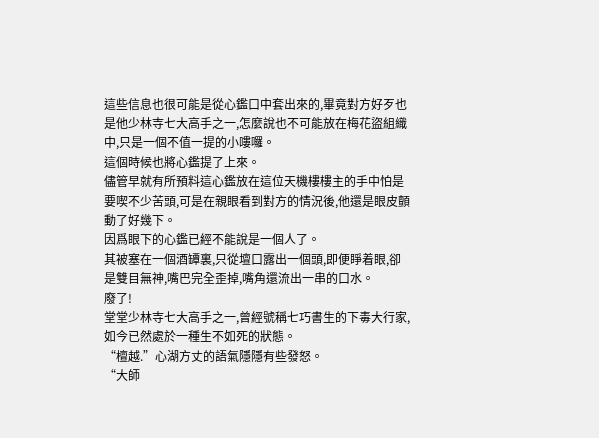這些信息也很可能是從心鑑口中套出來的,畢竟對方好歹也是他少林寺七大高手之一,怎麼說也不可能放在梅花盜組織中,只是一個不值一提的小嘍囉。
這個時候也將心鑑提了上來。
儘管早就有所預料這心鑑放在這位天機樓樓主的手中怕是要喫不少苦頭,可是在親眼看到對方的情況後,他還是眼皮顫動了好幾下。
因爲眼下的心鑑已經不能說是一個人了。
其被塞在一個酒罈裏,只從壇口露出一個頭,即便睜着眼,卻是雙目無神,嘴巴完全歪掉,嘴角還流出一串的口水。
廢了!
堂堂少林寺七大高手之一,曾經號稱七巧書生的下毒大行家,如今已然處於一種生不如死的狀態。
“檀越.”心湖方丈的語氣隱隱有些發怒。
“大師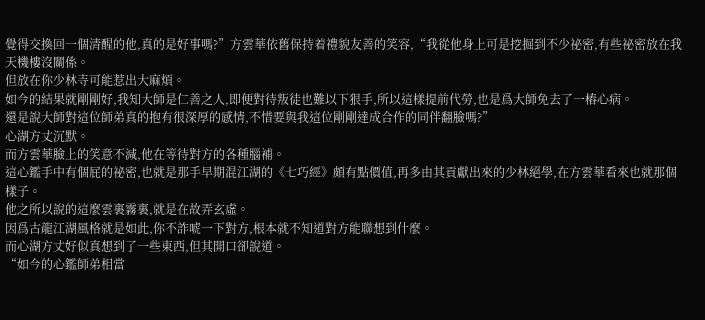覺得交換回一個清醒的他,真的是好事嗎?”方雲華依舊保持着禮貌友善的笑容,“我從他身上可是挖掘到不少祕密,有些祕密放在我天機樓沒關係。
但放在你少林寺可能惹出大麻煩。
如今的結果就剛剛好,我知大師是仁善之人,即便對待叛徒也難以下狠手,所以這樣提前代勞,也是爲大師免去了一樁心病。
還是說大師對這位師弟真的抱有很深厚的感情,不惜要與我這位剛剛達成合作的同伴翻臉嗎?”
心湖方丈沉默。
而方雲華臉上的笑意不減,他在等待對方的各種腦補。
這心鑑手中有個屁的祕密,也就是那手早期混江湖的《七巧經》頗有點價值,再多由其貢獻出來的少林絕學,在方雲華看來也就那個樣子。
他之所以說的這麼雲裏霧裏,就是在故弄玄虛。
因爲古龍江湖風格就是如此,你不詐唬一下對方,根本就不知道對方能聯想到什麼。
而心湖方丈好似真想到了一些東西,但其開口卻說道。
“如今的心鑑師弟相當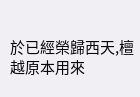於已經榮歸西天,檀越原本用來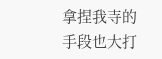拿捏我寺的手段也大打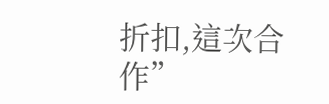折扣,這次合作”